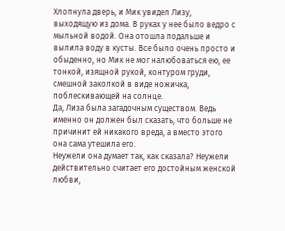Хлопнула дверь, и Мик увидел Лизу, выходящую из дома. В руках у нее было ведро с мыльной водой. Она отошла подальше и вылила воду в кусты. Все было очень просто и обыденно, но Мик не мог налюбоваться ею, ее тонкой, изящной рукой, контуром груди, смешной заколкой в виде ножичка, поблескивающей на солнце.
Да, Лиза была загадочным существом. Ведь именно он должен был сказать, что больше не причинит ей никакого вреда, а вместо этого она сама утешила его.
Неужели она думает так, как сказала? Неужели действительно считает его достойным женской любви,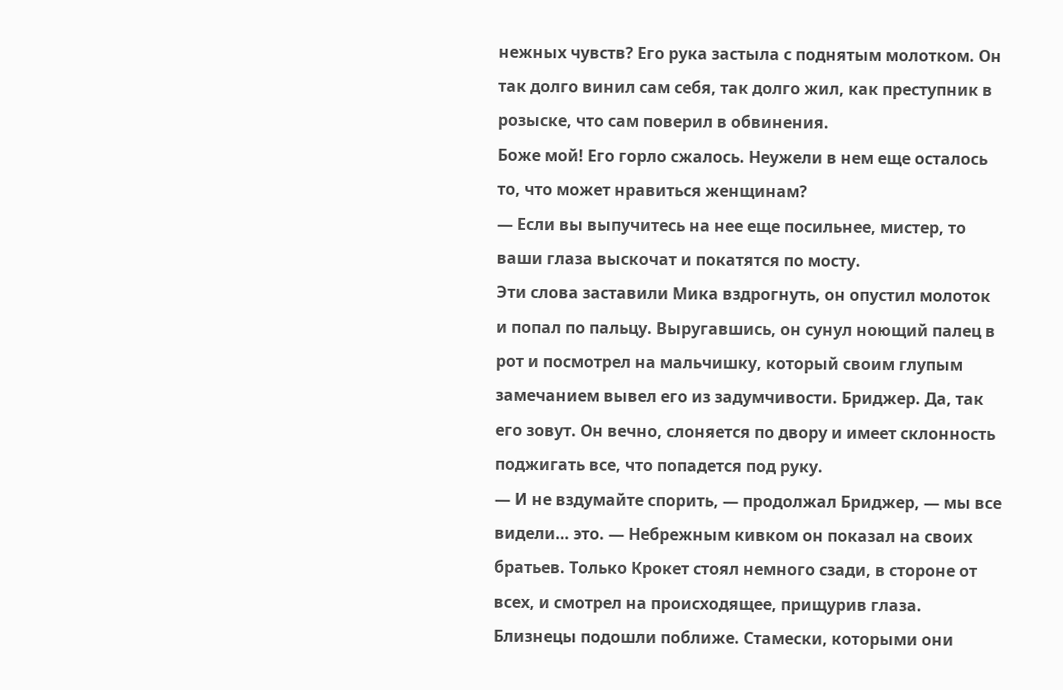нежных чувств? Его рука застыла с поднятым молотком. Он так долго винил сам себя, так долго жил, как преступник в розыске, что сам поверил в обвинения.
Боже мой! Его горло сжалось. Неужели в нем еще осталось то, что может нравиться женщинам?
— Если вы выпучитесь на нее еще посильнее, мистер, то ваши глаза выскочат и покатятся по мосту.
Эти слова заставили Мика вздрогнуть, он опустил молоток и попал по пальцу. Выругавшись, он сунул ноющий палец в рот и посмотрел на мальчишку, который своим глупым замечанием вывел его из задумчивости. Бриджер. Да, так его зовут. Он вечно, слоняется по двору и имеет склонность поджигать все, что попадется под руку.
— И не вздумайте спорить, — продолжал Бриджер, — мы все видели… это. — Небрежным кивком он показал на своих братьев. Только Крокет стоял немного сзади, в стороне от всех, и смотрел на происходящее, прищурив глаза.
Близнецы подошли поближе. Стамески, которыми они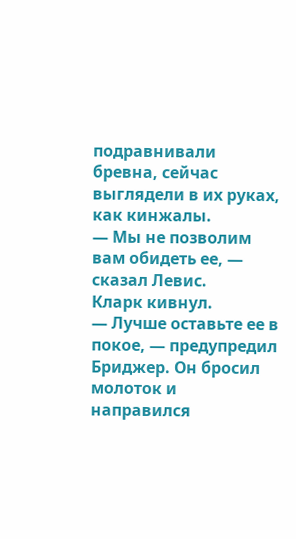подравнивали бревна, сейчас выглядели в их руках, как кинжалы.
— Мы не позволим вам обидеть ее, — сказал Левис.
Кларк кивнул.
— Лучше оставьте ее в покое, — предупредил Бриджер. Он бросил молоток и направился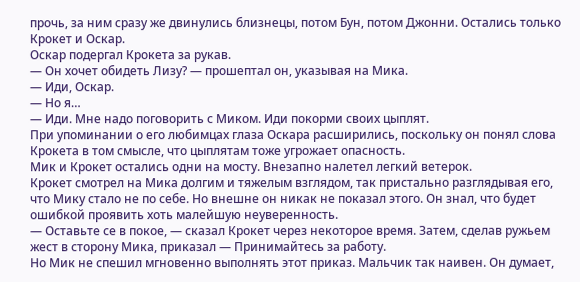прочь, за ним сразу же двинулись близнецы, потом Бун, потом Джонни. Остались только Крокет и Оскар.
Оскар подергал Крокета за рукав.
— Он хочет обидеть Лизу? — прошептал он, указывая на Мика.
— Иди, Оскар.
— Но я…
— Иди. Мне надо поговорить с Миком. Иди покорми своих цыплят.
При упоминании о его любимцах глаза Оскара расширились, поскольку он понял слова Крокета в том смысле, что цыплятам тоже угрожает опасность.
Мик и Крокет остались одни на мосту. Внезапно налетел легкий ветерок.
Крокет смотрел на Мика долгим и тяжелым взглядом, так пристально разглядывая его, что Мику стало не по себе. Но внешне он никак не показал этого. Он знал, что будет ошибкой проявить хоть малейшую неуверенность.
— Оставьте се в покое, — сказал Крокет через некоторое время. Затем, сделав ружьем жест в сторону Мика, приказал — Принимайтесь за работу.
Но Мик не спешил мгновенно выполнять этот приказ. Мальчик так наивен. Он думает,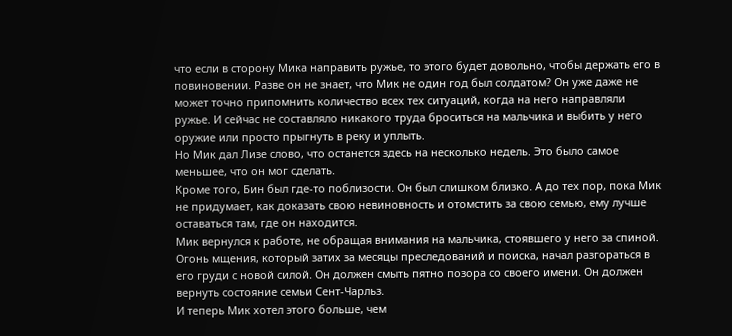что если в сторону Мика направить ружье, то этого будет довольно, чтобы держать его в повиновении. Разве он не знает, что Мик не один год был солдатом? Он уже даже не может точно припомнить количество всех тех ситуаций, когда на него направляли ружье. И сейчас не составляло никакого труда броситься на мальчика и выбить у него оружие или просто прыгнуть в реку и уплыть.
Но Мик дал Лизе слово, что останется здесь на несколько недель. Это было самое меньшее, что он мог сделать.
Кроме того, Бин был где-то поблизости. Он был слишком близко. А до тех пор, пока Мик не придумает, как доказать свою невиновность и отомстить за свою семью, ему лучше оставаться там, где он находится.
Мик вернулся к работе, не обращая внимания на мальчика, стоявшего у него за спиной. Огонь мщения, который затих за месяцы преследований и поиска, начал разгораться в его груди с новой силой. Он должен смыть пятно позора со своего имени. Он должен вернуть состояние семьи Сент-Чарльз.
И теперь Мик хотел этого больше, чем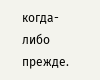когда-либо прежде.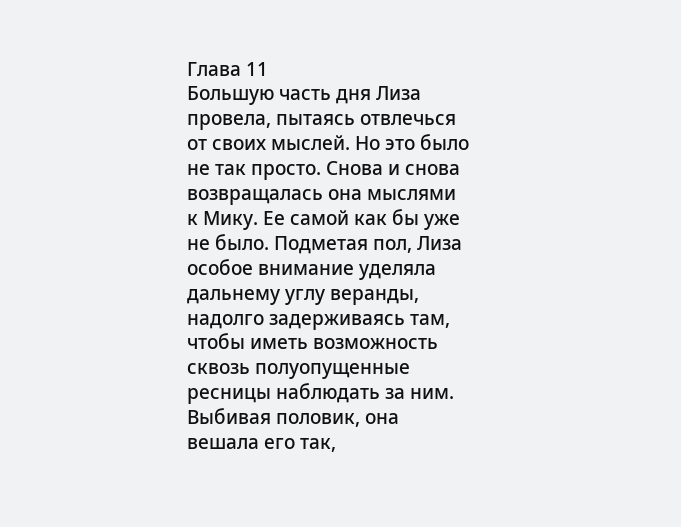Глава 11
Большую часть дня Лиза провела, пытаясь отвлечься от своих мыслей. Но это было не так просто. Снова и снова возвращалась она мыслями к Мику. Ее самой как бы уже не было. Подметая пол, Лиза особое внимание уделяла дальнему углу веранды, надолго задерживаясь там, чтобы иметь возможность сквозь полуопущенные ресницы наблюдать за ним. Выбивая половик, она вешала его так,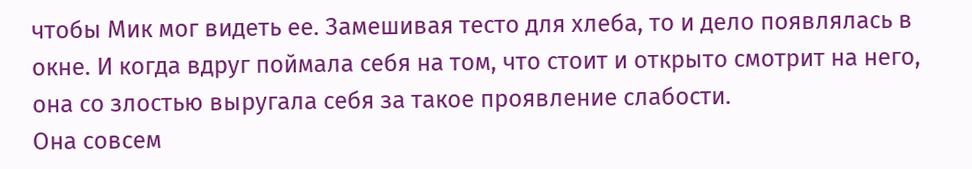чтобы Мик мог видеть ее. Замешивая тесто для хлеба, то и дело появлялась в окне. И когда вдруг поймала себя на том, что стоит и открыто смотрит на него, она со злостью выругала себя за такое проявление слабости.
Она совсем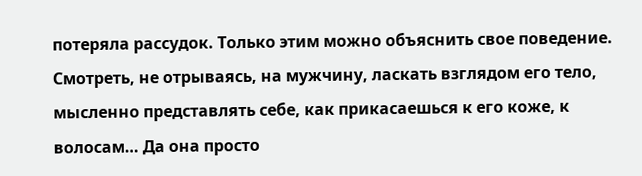потеряла рассудок. Только этим можно объяснить свое поведение. Смотреть, не отрываясь, на мужчину, ласкать взглядом его тело, мысленно представлять себе, как прикасаешься к его коже, к волосам… Да она просто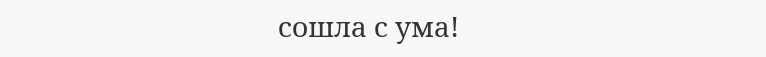сошла с ума!